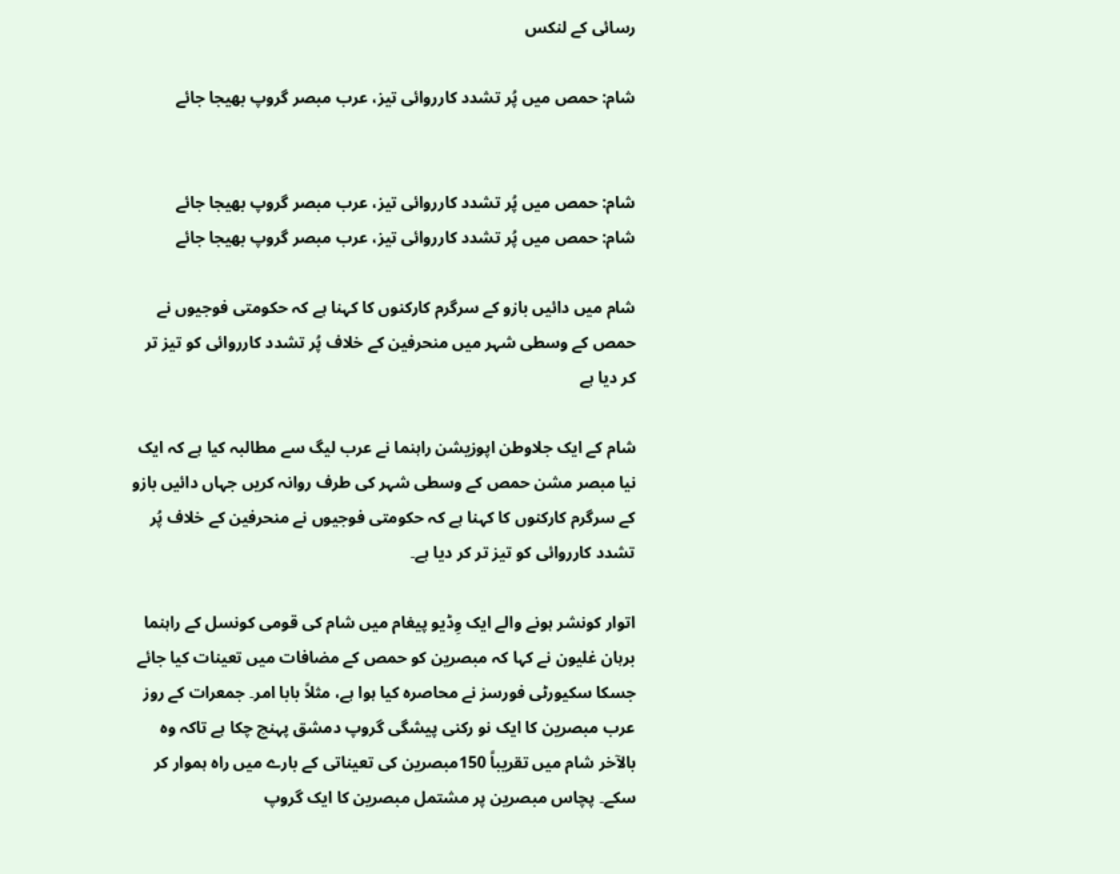رسائی کے لنکس

شام: حمص میں پُر تشدد کارروائی تیز، عرب مبصر گروپ بھیجا جائے


شام: حمص میں پُر تشدد کارروائی تیز، عرب مبصر گروپ بھیجا جائے
شام: حمص میں پُر تشدد کارروائی تیز، عرب مبصر گروپ بھیجا جائے

شام میں دائیں بازو کے سرگرم کارکنوں کا کہنا ہے کہ حکومتی فوجیوں نے حمص کے وسطی شہر میں منحرفین کے خلاف پُر تشدد کارروائی کو تیز تر کر دیا ہے

شام کے ایک جلاوطن اپوزیشن راہنما نے عرب لیگ سے مطالبہ کیا ہے کہ ایک نیا مبصر مشن حمص کے وسطی شہر کی طرف روانہ کریں جہاں دائیں بازو کے سرگرم کارکنوں کا کہنا ہے کہ حکومتی فوجیوں نے منحرفین کے خلاف پُر تشدد کارروائی کو تیز تر کر دیا ہے۔

اتوار کونشر ہونے والے ایک وِڈیو پیغام میں شام کی قومی کونسل کے راہنما برہان غلیون نے کہا کہ مبصرین کو حمص کے مضافات میں تعینات کیا جائے جسکا سکیورٹی فورسز نے محاصرہ کیا ہوا ہے، مثلاً بابا امر۔ جمعرات کے روز عرب مبصرین کا ایک نو رکنی پیشگی گروپ دمشق پہنچ چکا ہے تاکہ وہ بالآخر شام میں تقریباً 150مبصرین کی تعیناتی کے بارے میں راہ ہموار کر سکے۔ پچاس مبصرین پر مشتمل مبصرین کا ایک گروپ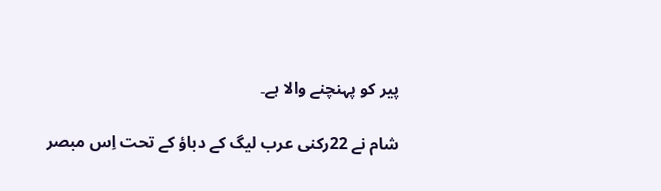پیر کو پہنچنے والا ہے۔

شام نے 22رکنی عرب لیگ کے دباؤ کے تحت اِس مبصر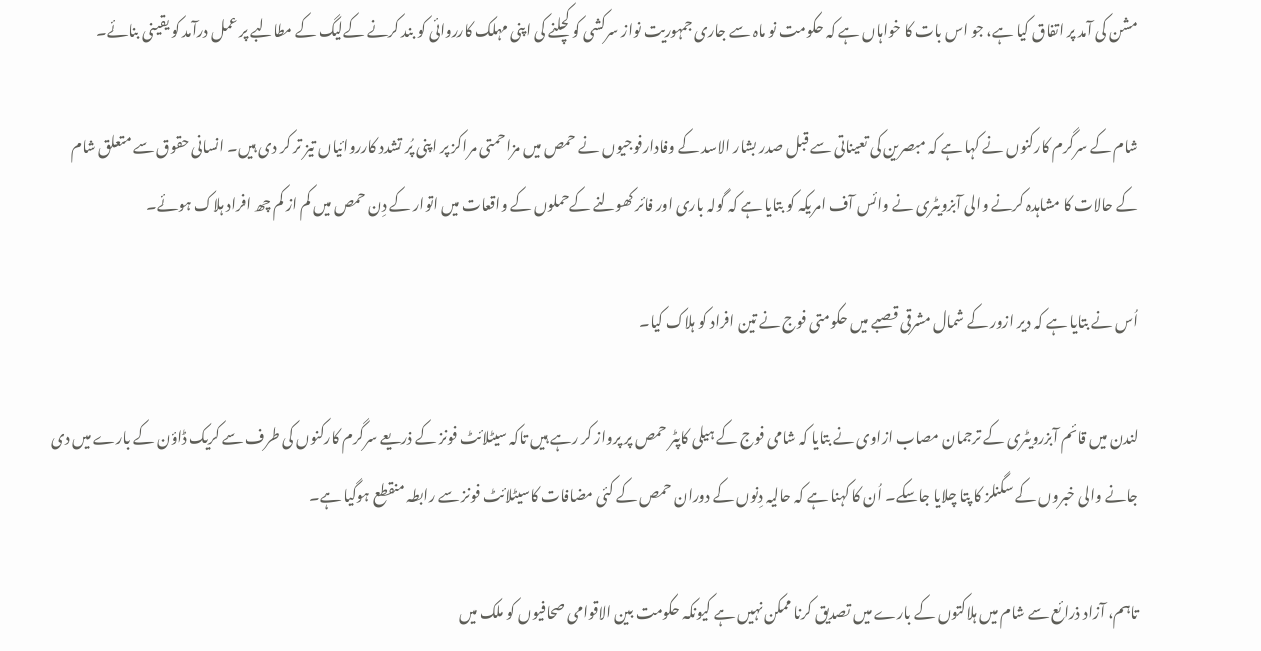مشن کی آمد پر اتفاق کیا ہے، جو اس بات کا خواہاں ہے کہ حکومت نو ماہ سے جاری جمہوریت نواز سرکشی کو کچلنے کی اپنی مہلک کارروائی کو بند کرنے کےلیگ کے مطالبے پر عمل درآمد کو یقینی بنائے۔

شام کے سرگرم کارکنوں نے کہا ہے کہ مبصرین کی تعیناتی سے قبل صدر بشار الاسد کے وفادارفوجیوں نے حمص میں مزاحمتی مراکز پر اپنی پُر تشدد کارروائیاں تیز تر کر دی ہیں۔ انسانی حقوق سے متعلق شام کے حالات کا مشاہدہ کرنے والی آبزویٹری نے وائس آف امریکہ کو بتایا ہے کہ گولہ باری اور فائر کھولنے کےحملوں کے واقعات میں اتوار کے دِن حمص میں کم از کم چھ افراد ہلاک ہوئے۔

اُس نے بتایا ہے کہ دیر ازور کے شمال مشرقی قصبے میں حکومتی فوج نے تین افراد کو ہلاک کیا۔

لندن میں قائم آبزرویٹری کے ترجمان مصاب ازاوی نے بتایا کہ شامی فوج کے ہیلی کاپٹر حمص پر پرواز کر رہے ہیں تاکہ سیٹلائٹ فونز کے ذریعے سرگرم کارکنوں کی طرف سے کریک ڈاؤن کے بارے میں دی جانے والی خبروں کے سگنلز کا پتا چلایا جاسکے۔ اُن کا کہنا ہے کہ حالیہ دِنوں کے دوران حمص کے کئی مضافات کاسیٹلائٹ فونز سے رابطہ منقطع ہوگیا ہے۔

تاہم، آزاد ذرائع سے شام میں ہلاکتوں کے بارے میں تصدیق کرنا ممکن نہیں ہے کیونکہ حکومت بین الاقوامی صحافیوں کو ملک میں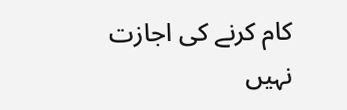کام کرنے کی اجازت نہیں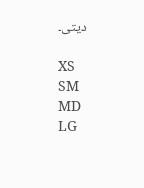دیتی۔

XS
SM
MD
LG